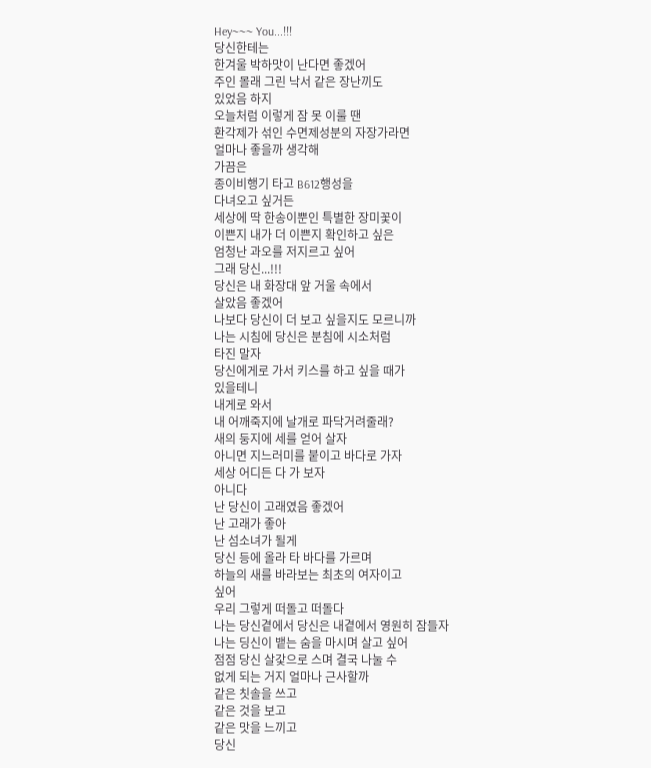Hey~~~ You...!!!
당신한테는
한겨울 박하맛이 난다면 좋겠어
주인 몰래 그린 낙서 같은 장난끼도
있었음 하지
오늘처럼 이렇게 잠 못 이룰 땐
환각제가 섞인 수면제성분의 자장가라면
얼마나 좋을까 생각해
가끔은
종이비행기 타고 B612행성을
다녀오고 싶거든
세상에 딱 한송이뿐인 특별한 장미꽃이
이쁜지 내가 더 이쁜지 확인하고 싶은
엄청난 과오를 저지르고 싶어
그래 당신...!!!
당신은 내 화장대 앞 거울 속에서
살았음 좋겠어
나보다 당신이 더 보고 싶을지도 모르니까
나는 시침에 당신은 분침에 시소처럼
타진 말자
당신에게로 가서 키스를 하고 싶을 때가
있을테니
내게로 와서
내 어깨죽지에 날개로 파닥거려줄래?
새의 둥지에 세를 얻어 살자
아니면 지느러미를 붙이고 바다로 가자
세상 어디든 다 가 보자
아니다
난 당신이 고래였음 좋겠어
난 고래가 좋아
난 섬소녀가 될게
당신 등에 올라 타 바다를 가르며
하늘의 새를 바라보는 최초의 여자이고
싶어
우리 그렇게 떠돌고 떠돌다
나는 당신곁에서 당신은 내곁에서 영원히 잠들자
나는 딩신이 뱉는 숨을 마시며 살고 싶어
점점 당신 살갗으로 스며 결국 나눌 수
없게 되는 거지 얼마나 근사할까
같은 칫솔을 쓰고
같은 것을 보고
같은 맛을 느끼고
당신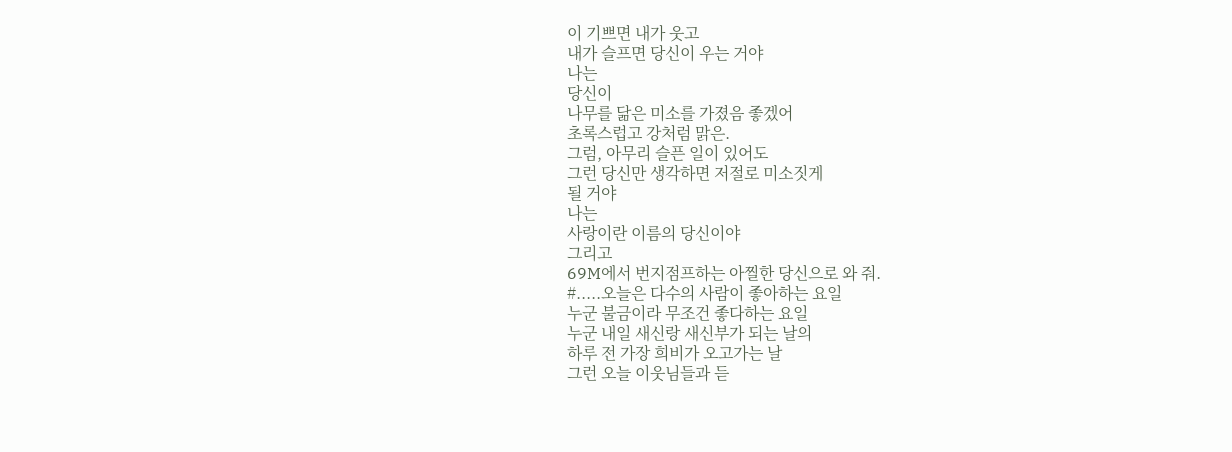이 기쁘면 내가 웃고
내가 슬프면 당신이 우는 거야
나는
당신이
나무를 닮은 미소를 가졌음 좋겠어
초록스럽고 강처럼 맑은.
그럼, 아무리 슬픈 일이 있어도
그런 당신만 생각하면 저절로 미소짓게
될 거야
나는
사랑이란 이름의 당신이야
그리고
69M에서 번지점프하는 아찔한 당신으로 와 줘.
#.....오늘은 다수의 사람이 좋아하는 요일
누군 불금이라 무조건 좋다하는 요일
누군 내일 새신랑 새신부가 되는 날의
하루 전 가장 희비가 오고가는 날
그런 오늘 이웃님들과 듣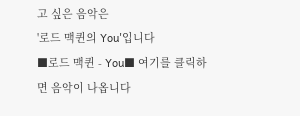고 싶은 음악은
'로드 맥퀸의 You'입니다
■로드 맥퀸 - You■ 여기를 클릭하면 음악이 나옵니다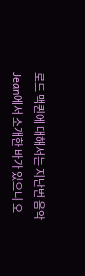로드 맥퀸에 대해서는 지난번 음악
Jean에서 소개한 바가 있으니 오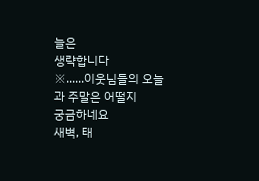늘은
생략합니다
※......이웃님들의 오늘과 주말은 어떨지
궁금하네요
새벽, 태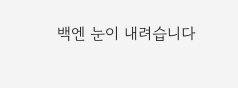백엔 눈이 내려습니다